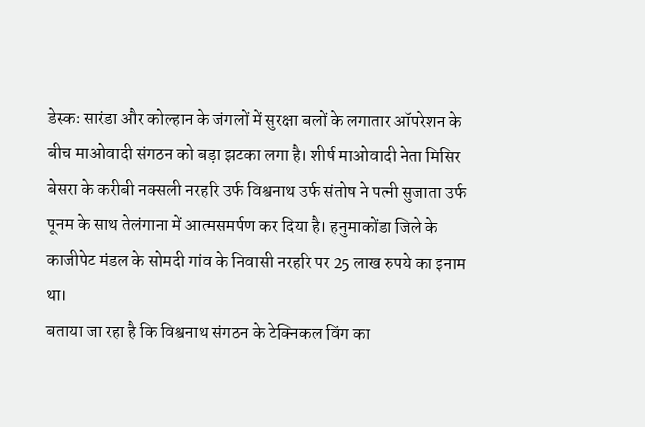डेस्कः सारंडा और कोल्हान के जंगलों में सुरक्षा बलों के लगातार ऑपरेशन के बीच माओवादी संगठन को बड़ा झटका लगा है। शीर्ष माओवादी नेता मिसिर बेसरा के करीबी नक्सली नरहरि उर्फ विश्वनाथ उर्फ संतोष ने पत्नी सुजाता उर्फ पूनम के साथ तेलंगाना में आत्मसमर्पण कर दिया है। हनुमाकोंडा जिले के काजीपेट मंडल के सोमदी गांव के निवासी नरहरि पर 25 लाख रुपये का इनाम था।
बताया जा रहा है कि विश्वनाथ संगठन के टेक्निकल विंग का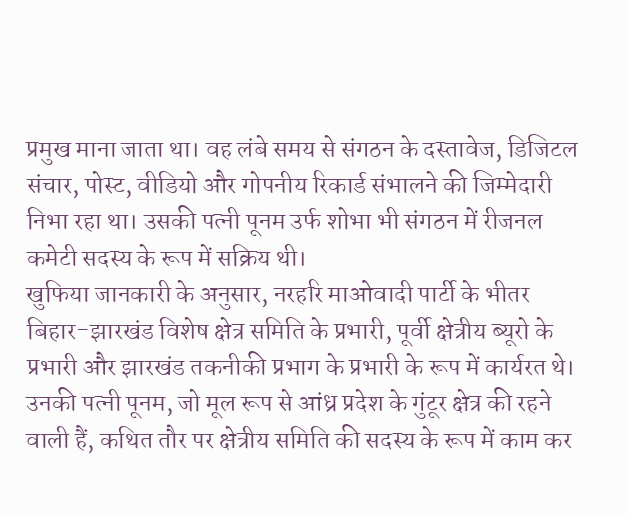प्रमुख माना जाता था। वह लंबे समय से संगठन के दस्तावेज, डिजिटल संचार, पोस्ट, वीडियो और गोपनीय रिकार्ड संभालने की जिम्मेदारी निभा रहा था। उसकी पत्नी पूनम उर्फ शोभा भी संगठन में रीजनल कमेटी सदस्य के रूप में सक्रिय थी।
खुफिया जानकारी के अनुसार, नरहरि माओवादी पार्टी के भीतर बिहार-झारखंड विशेष क्षेत्र समिति के प्रभारी, पूर्वी क्षेत्रीय ब्यूरो के प्रभारी और झारखंड तकनीकी प्रभाग के प्रभारी के रूप में कार्यरत थे। उनकी पत्नी पूनम, जो मूल रूप से आंध्र प्रदेश के गुंटूर क्षेत्र की रहने वाली हैं, कथित तौर पर क्षेत्रीय समिति की सदस्य के रूप में काम कर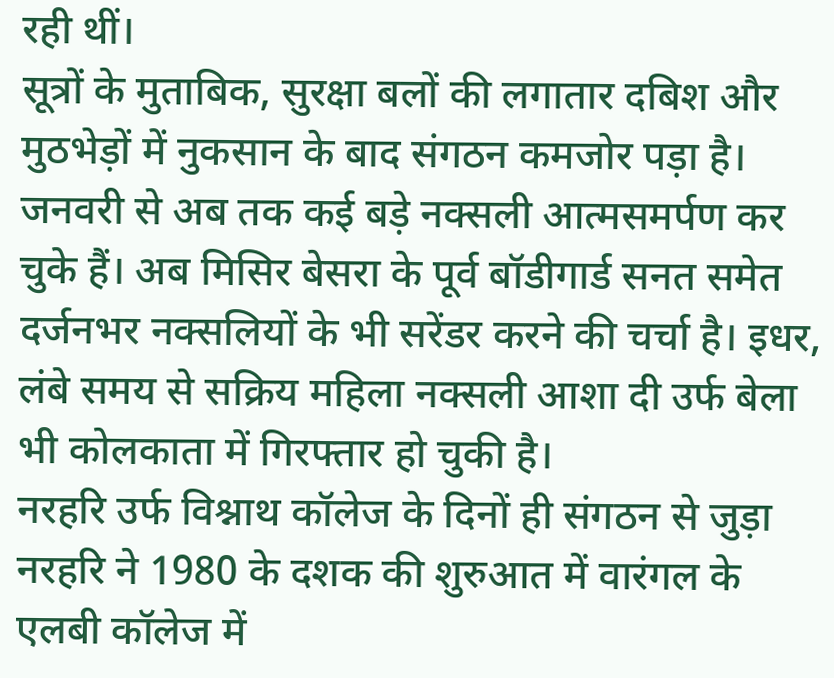रही थीं।
सूत्रों के मुताबिक, सुरक्षा बलों की लगातार दबिश और मुठभेड़ों में नुकसान के बाद संगठन कमजोर पड़ा है। जनवरी से अब तक कई बड़े नक्सली आत्मसमर्पण कर चुके हैं। अब मिसिर बेसरा के पूर्व बॉडीगार्ड सनत समेत दर्जनभर नक्सलियों के भी सरेंडर करने की चर्चा है। इधर, लंबे समय से सक्रिय महिला नक्सली आशा दी उर्फ बेला भी कोलकाता में गिरफ्तार हो चुकी है।
नरहरि उर्फ विश्नाथ कॉलेज के दिनों ही संगठन से जुड़ा
नरहरि ने 1980 के दशक की शुरुआत में वारंगल के एलबी कॉलेज में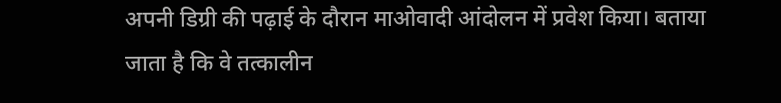अपनी डिग्री की पढ़ाई के दौरान माओवादी आंदोलन में प्रवेश किया। बताया जाता है कि वे तत्कालीन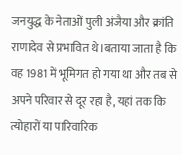जनयुद्ध के नेताओं पुली अंजैया और क्रांति राणादेव से प्रभावित थे।बताया जाता है कि वह 1981 में भूमिगत हो गया था और तब से अपने परिवार से दूर रहा है, यहां तक कि त्योहारों या पारिवारिक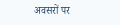अवसरों पर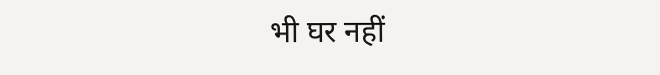भी घर नहीं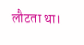लौटता था।